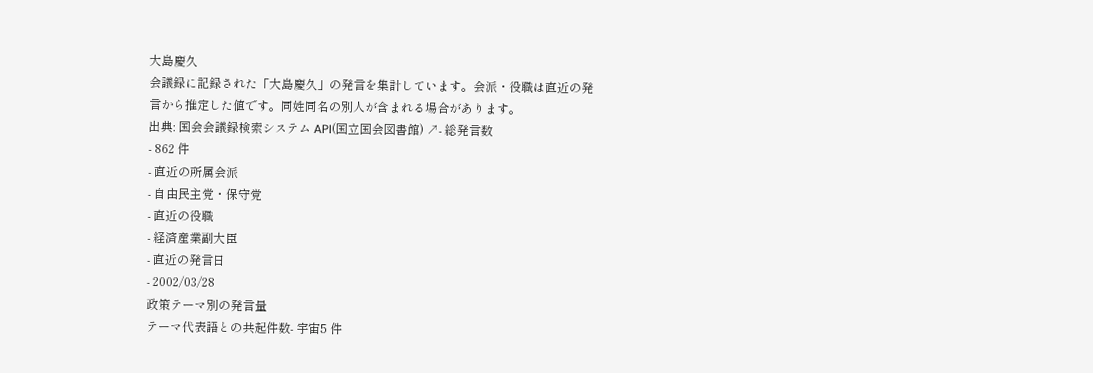大島慶久
会議録に記録された「大島慶久」の発言を集計しています。会派・役職は直近の発言から推定した値です。同姓同名の別人が含まれる場合があります。
出典: 国会会議録検索システム API(国立国会図書館) ↗- 総発言数
- 862 件
- 直近の所属会派
- 自由民主党・保守党
- 直近の役職
- 経済産業副大臣
- 直近の発言日
- 2002/03/28
政策テーマ別の発言量
テーマ代表語との共起件数- 宇宙5 件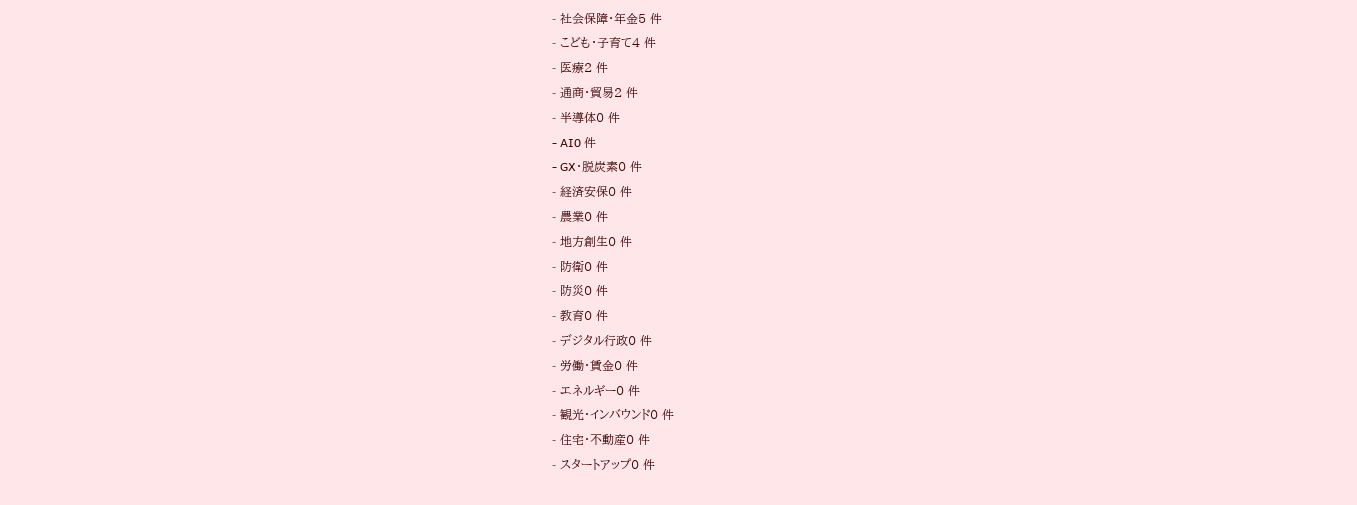- 社会保障・年金5 件
- こども・子育て4 件
- 医療2 件
- 通商・貿易2 件
- 半導体0 件
- AI0 件
- GX・脱炭素0 件
- 経済安保0 件
- 農業0 件
- 地方創生0 件
- 防衛0 件
- 防災0 件
- 教育0 件
- デジタル行政0 件
- 労働・賃金0 件
- エネルギー0 件
- 観光・インバウンド0 件
- 住宅・不動産0 件
- スタートアップ0 件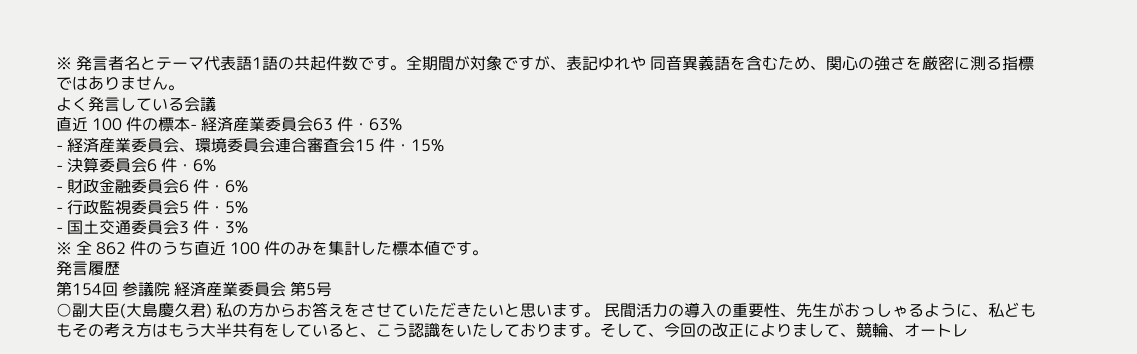※ 発言者名とテーマ代表語1語の共起件数です。全期間が対象ですが、表記ゆれや 同音異義語を含むため、関心の強さを厳密に測る指標ではありません。
よく発言している会議
直近 100 件の標本- 経済産業委員会63 件・63%
- 経済産業委員会、環境委員会連合審査会15 件・15%
- 決算委員会6 件・6%
- 財政金融委員会6 件・6%
- 行政監視委員会5 件・5%
- 国土交通委員会3 件・3%
※ 全 862 件のうち直近 100 件のみを集計した標本値です。
発言履歴
第154回 参議院 経済産業委員会 第5号
○副大臣(大島慶久君) 私の方からお答えをさせていただきたいと思います。 民間活力の導入の重要性、先生がおっしゃるように、私どももその考え方はもう大半共有をしていると、こう認識をいたしております。そして、今回の改正によりまして、競輪、オートレ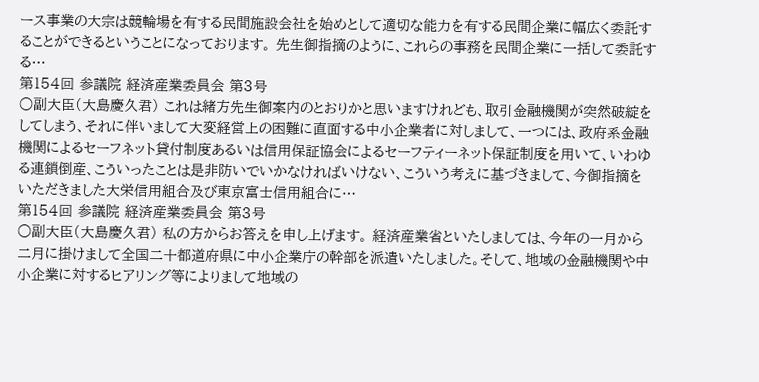ース事業の大宗は競輪場を有する民間施設会社を始めとして適切な能力を有する民間企業に幅広く委託することができるということになっております。 先生御指摘のように、これらの事務を民間企業に一括して委託する…
第154回 参議院 経済産業委員会 第3号
○副大臣(大島慶久君) これは緒方先生御案内のとおりかと思いますけれども、取引金融機関が突然破綻をしてしまう、それに伴いまして大変経営上の困難に直面する中小企業者に対しまして、一つには、政府系金融機関によるセーフネット貸付制度あるいは信用保証協会によるセーフティーネット保証制度を用いて、いわゆる連鎖倒産、こういったことは是非防いでいかなければいけない、こういう考えに基づきまして、今御指摘をいただきました大栄信用組合及び東京富士信用組合に…
第154回 参議院 経済産業委員会 第3号
○副大臣(大島慶久君) 私の方からお答えを申し上げます。 経済産業省といたしましては、今年の一月から二月に掛けまして全国二十都道府県に中小企業庁の幹部を派遣いたしました。そして、地域の金融機関や中小企業に対するヒアリング等によりまして地域の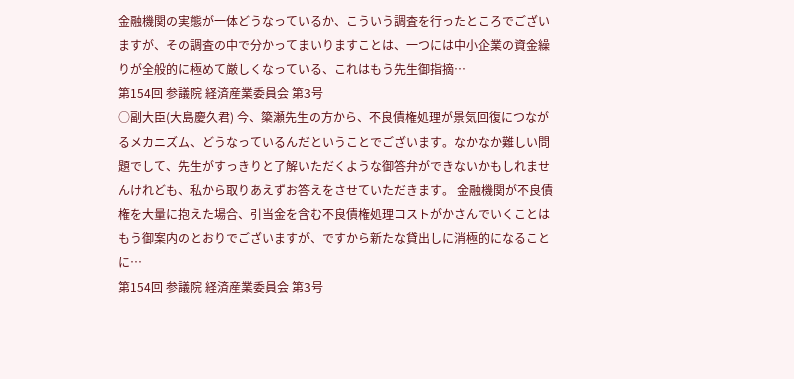金融機関の実態が一体どうなっているか、こういう調査を行ったところでございますが、その調査の中で分かってまいりますことは、一つには中小企業の資金繰りが全般的に極めて厳しくなっている、これはもう先生御指摘…
第154回 参議院 経済産業委員会 第3号
○副大臣(大島慶久君) 今、簗瀬先生の方から、不良債権処理が景気回復につながるメカニズム、どうなっているんだということでございます。なかなか難しい問題でして、先生がすっきりと了解いただくような御答弁ができないかもしれませんけれども、私から取りあえずお答えをさせていただきます。 金融機関が不良債権を大量に抱えた場合、引当金を含む不良債権処理コストがかさんでいくことはもう御案内のとおりでございますが、ですから新たな貸出しに消極的になることに…
第154回 参議院 経済産業委員会 第3号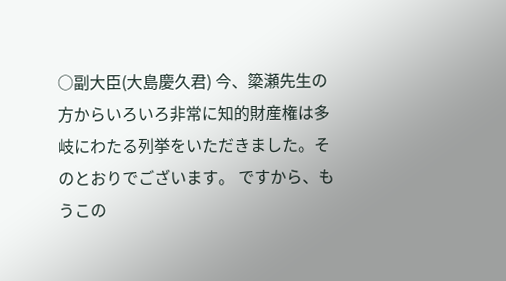○副大臣(大島慶久君) 今、簗瀬先生の方からいろいろ非常に知的財産権は多岐にわたる列挙をいただきました。そのとおりでございます。 ですから、もうこの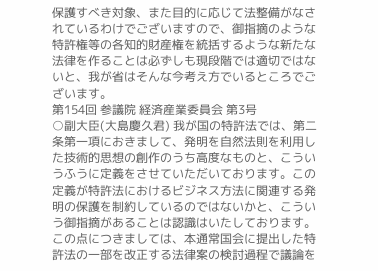保護すべき対象、また目的に応じて法整備がなされているわけでございますので、御指摘のような特許権等の各知的財産権を統括するような新たな法律を作ることは必ずしも現段階では適切ではないと、我が省はそんな今考え方でいるところでございます。
第154回 参議院 経済産業委員会 第3号
○副大臣(大島慶久君) 我が国の特許法では、第二条第一項におきまして、発明を自然法則を利用した技術的思想の創作のうち高度なものと、こういうふうに定義をさせていただいております。この定義が特許法におけるビジネス方法に関連する発明の保護を制約しているのではないかと、こういう御指摘があることは認識はいたしております。 この点につきましては、本通常国会に提出した特許法の一部を改正する法律案の検討過程で議論を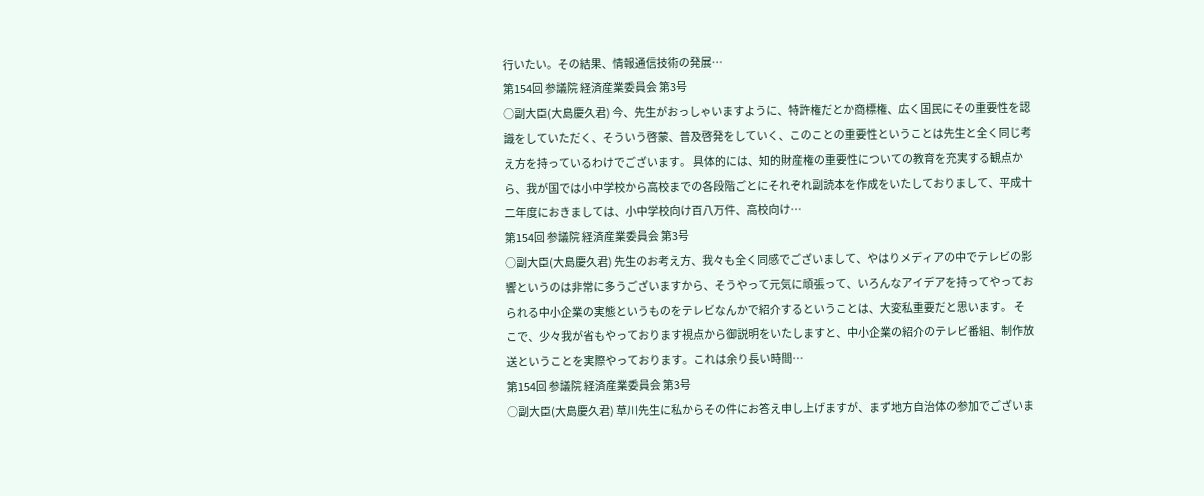行いたい。その結果、情報通信技術の発展…
第154回 参議院 経済産業委員会 第3号
○副大臣(大島慶久君) 今、先生がおっしゃいますように、特許権だとか商標権、広く国民にその重要性を認識をしていただく、そういう啓蒙、普及啓発をしていく、このことの重要性ということは先生と全く同じ考え方を持っているわけでございます。 具体的には、知的財産権の重要性についての教育を充実する観点から、我が国では小中学校から高校までの各段階ごとにそれぞれ副読本を作成をいたしておりまして、平成十二年度におきましては、小中学校向け百八万件、高校向け…
第154回 参議院 経済産業委員会 第3号
○副大臣(大島慶久君) 先生のお考え方、我々も全く同感でございまして、やはりメディアの中でテレビの影響というのは非常に多うございますから、そうやって元気に頑張って、いろんなアイデアを持ってやっておられる中小企業の実態というものをテレビなんかで紹介するということは、大変私重要だと思います。 そこで、少々我が省もやっております視点から御説明をいたしますと、中小企業の紹介のテレビ番組、制作放送ということを実際やっております。これは余り長い時間…
第154回 参議院 経済産業委員会 第3号
○副大臣(大島慶久君) 草川先生に私からその件にお答え申し上げますが、まず地方自治体の参加でございま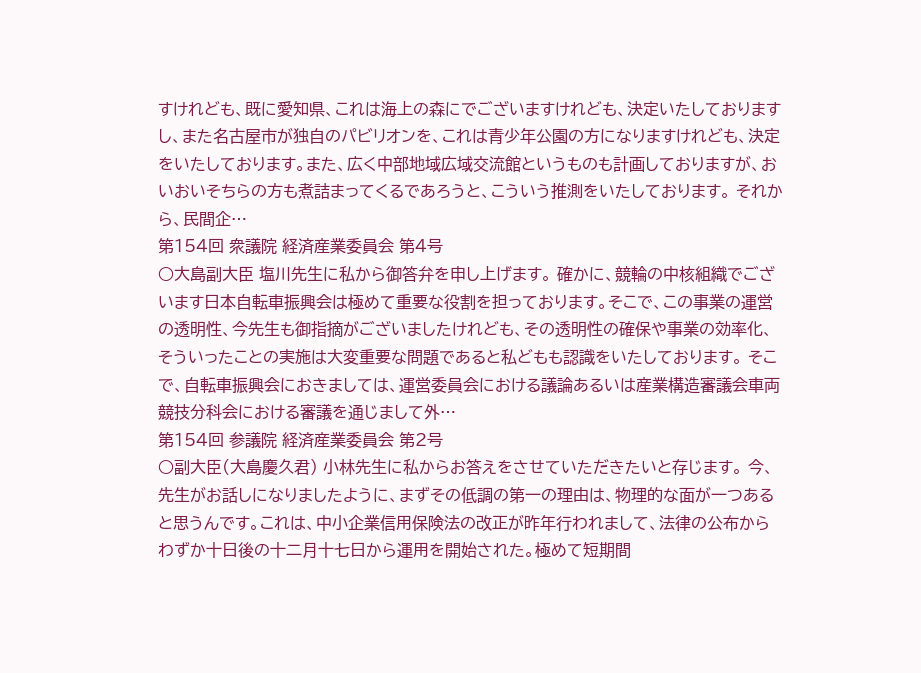すけれども、既に愛知県、これは海上の森にでございますけれども、決定いたしておりますし、また名古屋市が独自のパビリオンを、これは青少年公園の方になりますけれども、決定をいたしております。また、広く中部地域広域交流館というものも計画しておりますが、おいおいそちらの方も煮詰まってくるであろうと、こういう推測をいたしております。 それから、民間企…
第154回 衆議院 経済産業委員会 第4号
○大島副大臣 塩川先生に私から御答弁を申し上げます。 確かに、競輪の中核組織でございます日本自転車振興会は極めて重要な役割を担っております。そこで、この事業の運営の透明性、今先生も御指摘がございましたけれども、その透明性の確保や事業の効率化、そういったことの実施は大変重要な問題であると私どもも認識をいたしております。 そこで、自転車振興会におきましては、運営委員会における議論あるいは産業構造審議会車両競技分科会における審議を通じまして外…
第154回 参議院 経済産業委員会 第2号
○副大臣(大島慶久君) 小林先生に私からお答えをさせていただきたいと存じます。 今、先生がお話しになりましたように、まずその低調の第一の理由は、物理的な面が一つあると思うんです。これは、中小企業信用保険法の改正が昨年行われまして、法律の公布からわずか十日後の十二月十七日から運用を開始された。極めて短期間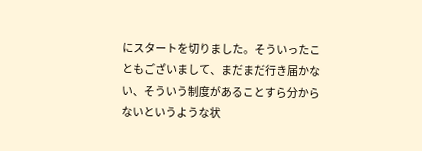にスタートを切りました。そういったこともございまして、まだまだ行き届かない、そういう制度があることすら分からないというような状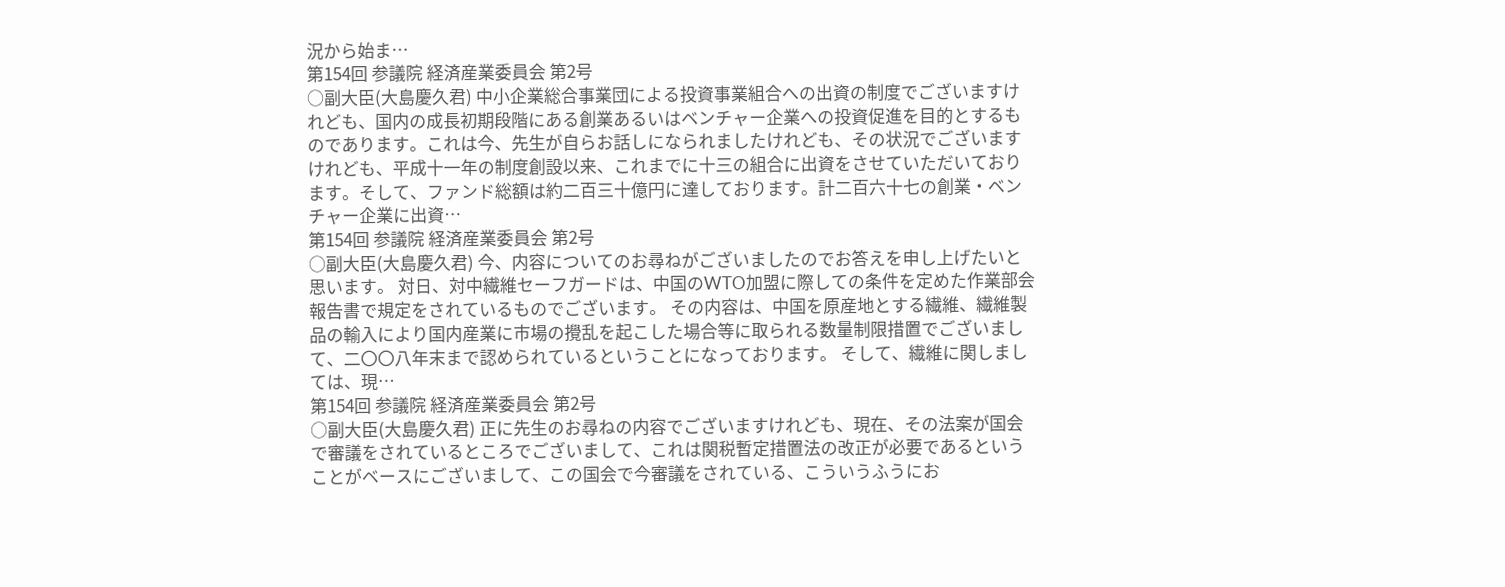況から始ま…
第154回 参議院 経済産業委員会 第2号
○副大臣(大島慶久君) 中小企業総合事業団による投資事業組合への出資の制度でございますけれども、国内の成長初期段階にある創業あるいはベンチャー企業への投資促進を目的とするものであります。これは今、先生が自らお話しになられましたけれども、その状況でございますけれども、平成十一年の制度創設以来、これまでに十三の組合に出資をさせていただいております。そして、ファンド総額は約二百三十億円に達しております。計二百六十七の創業・ベンチャー企業に出資…
第154回 参議院 経済産業委員会 第2号
○副大臣(大島慶久君) 今、内容についてのお尋ねがございましたのでお答えを申し上げたいと思います。 対日、対中繊維セーフガードは、中国のWTO加盟に際しての条件を定めた作業部会報告書で規定をされているものでございます。 その内容は、中国を原産地とする繊維、繊維製品の輸入により国内産業に市場の攪乱を起こした場合等に取られる数量制限措置でございまして、二〇〇八年末まで認められているということになっております。 そして、繊維に関しましては、現…
第154回 参議院 経済産業委員会 第2号
○副大臣(大島慶久君) 正に先生のお尋ねの内容でございますけれども、現在、その法案が国会で審議をされているところでございまして、これは関税暫定措置法の改正が必要であるということがベースにございまして、この国会で今審議をされている、こういうふうにお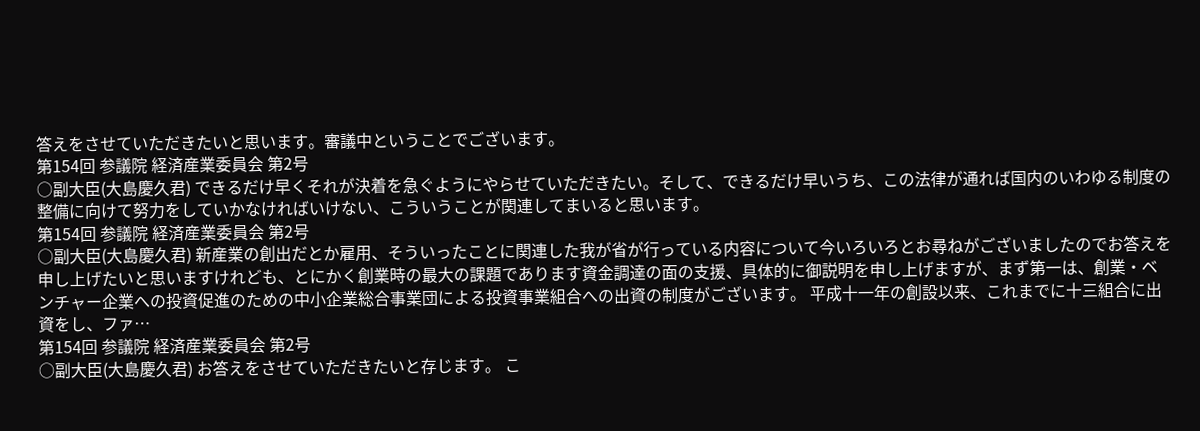答えをさせていただきたいと思います。審議中ということでございます。
第154回 参議院 経済産業委員会 第2号
○副大臣(大島慶久君) できるだけ早くそれが決着を急ぐようにやらせていただきたい。そして、できるだけ早いうち、この法律が通れば国内のいわゆる制度の整備に向けて努力をしていかなければいけない、こういうことが関連してまいると思います。
第154回 参議院 経済産業委員会 第2号
○副大臣(大島慶久君) 新産業の創出だとか雇用、そういったことに関連した我が省が行っている内容について今いろいろとお尋ねがございましたのでお答えを申し上げたいと思いますけれども、とにかく創業時の最大の課題であります資金調達の面の支援、具体的に御説明を申し上げますが、まず第一は、創業・ベンチャー企業への投資促進のための中小企業総合事業団による投資事業組合への出資の制度がございます。 平成十一年の創設以来、これまでに十三組合に出資をし、ファ…
第154回 参議院 経済産業委員会 第2号
○副大臣(大島慶久君) お答えをさせていただきたいと存じます。 こ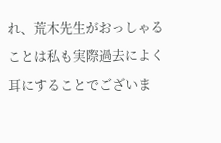れ、荒木先生がおっしゃることは私も実際過去によく耳にすることでございま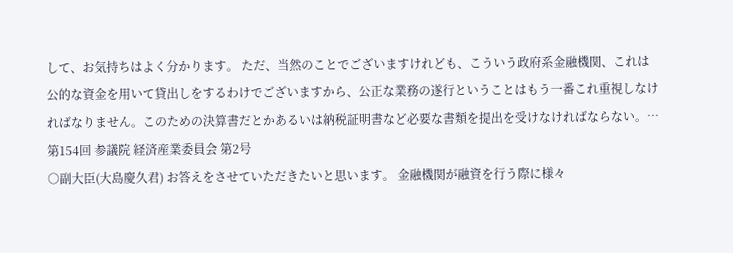して、お気持ちはよく分かります。 ただ、当然のことでございますけれども、こういう政府系金融機関、これは公的な資金を用いて貸出しをするわけでございますから、公正な業務の遂行ということはもう一番これ重視しなければなりません。このための決算書だとかあるいは納税証明書など必要な書類を提出を受けなければならない。…
第154回 参議院 経済産業委員会 第2号
○副大臣(大島慶久君) お答えをさせていただきたいと思います。 金融機関が融資を行う際に様々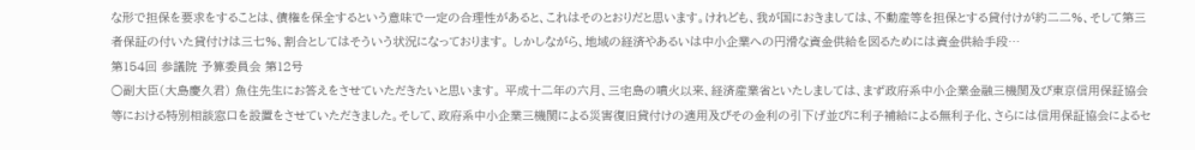な形で担保を要求をすることは、債権を保全するという意味で一定の合理性があると、これはそのとおりだと思います。けれども、我が国におきましては、不動産等を担保とする貸付けが約二二%、そして第三者保証の付いた貸付けは三七%、割合としてはそういう状況になっております。 しかしながら、地域の経済やあるいは中小企業への円滑な資金供給を図るためには資金供給手段…
第154回 参議院 予算委員会 第12号
○副大臣(大島慶久君) 魚住先生にお答えをさせていただきたいと思います。 平成十二年の六月、三宅島の噴火以来、経済産業省といたしましては、まず政府系中小企業金融三機関及び東京信用保証協会等における特別相談窓口を設置をさせていただきました。そして、政府系中小企業三機関による災害復旧貸付けの適用及びその金利の引下げ並びに利子補給による無利子化、さらには信用保証協会によるセ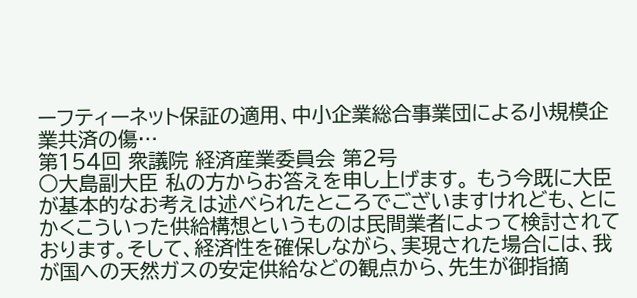ーフティーネット保証の適用、中小企業総合事業団による小規模企業共済の傷…
第154回 衆議院 経済産業委員会 第2号
○大島副大臣 私の方からお答えを申し上げます。 もう今既に大臣が基本的なお考えは述べられたところでございますけれども、とにかくこういった供給構想というものは民間業者によって検討されております。そして、経済性を確保しながら、実現された場合には、我が国への天然ガスの安定供給などの観点から、先生が御指摘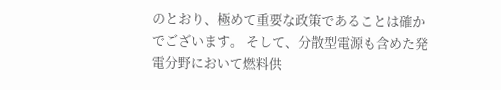のとおり、極めて重要な政策であることは確かでございます。 そして、分散型電源も含めた発電分野において燃料供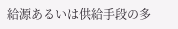給源あるいは供給手段の多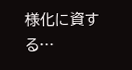様化に資する…